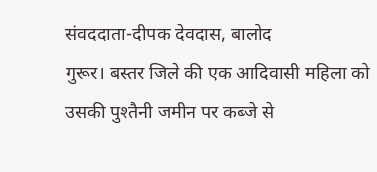संवददाता-दीपक देवदास, बालोद
गुरूर। बस्तर जिले की एक आदिवासी महिला को उसकी पुश्तैनी जमीन पर कब्जे से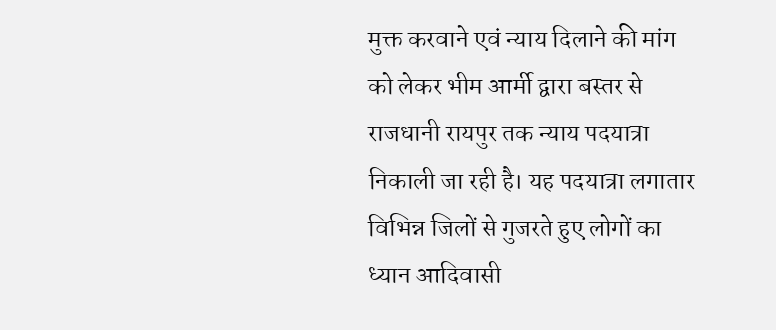मुक्त करवाने एवं न्याय दिलाने की मांग को लेकर भीम आर्मी द्वारा बस्तर से राजधानी रायपुर तक न्याय पदयात्रा निकाली जा रही है। यह पदयात्रा लगातार विभिन्न जिलों से गुजरते हुए लोगों का ध्यान आदिवासी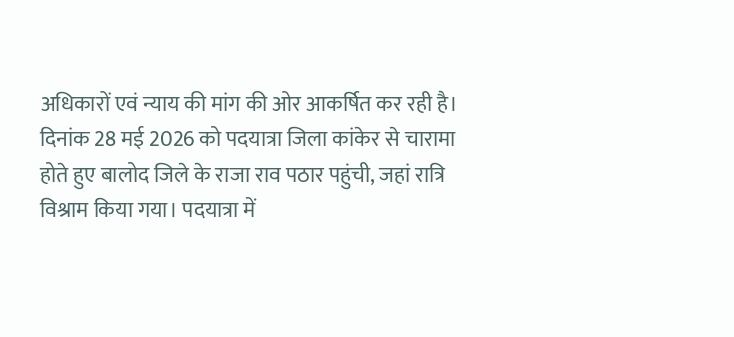अधिकारों एवं न्याय की मांग की ओर आकर्षित कर रही है।
दिनांक 28 मई 2026 को पदयात्रा जिला कांकेर से चारामा होते हुए बालोद जिले के राजा राव पठार पहुंची, जहां रात्रि विश्राम किया गया। पदयात्रा में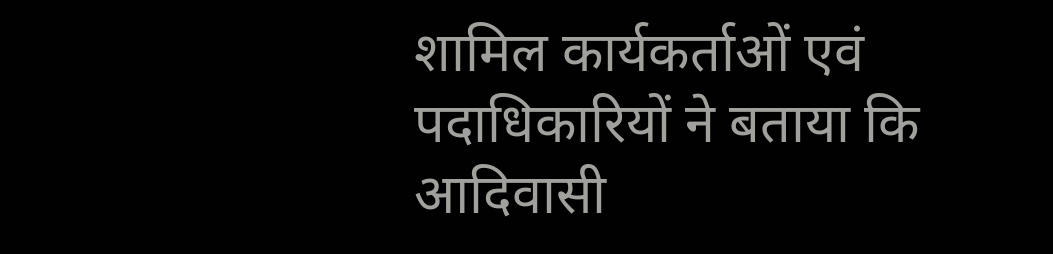शामिल कार्यकर्ताओं एवं पदाधिकारियों ने बताया कि आदिवासी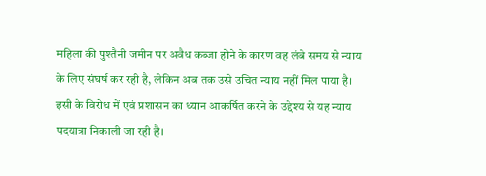महिला की पुश्तैनी जमीन पर अवैध कब्जा होने के कारण वह लंबे समय से न्याय के लिए संघर्ष कर रही है, लेकिन अब तक उसे उचित न्याय नहीं मिल पाया है। इसी के विरोध में एवं प्रशासन का ध्यान आकर्षित करने के उद्देश्य से यह न्याय पदयात्रा निकाली जा रही है।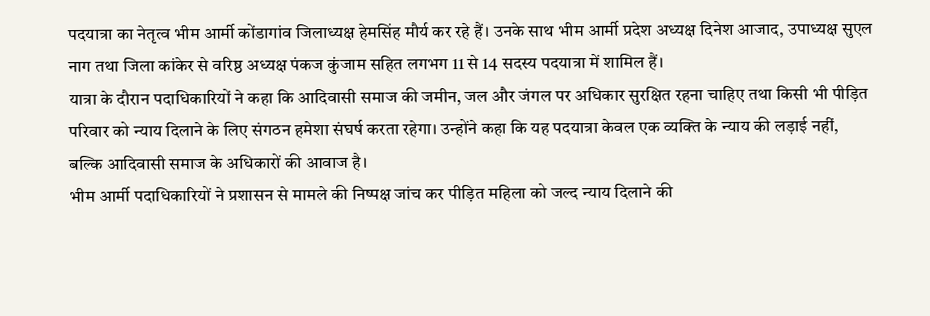पदयात्रा का नेतृत्व भीम आर्मी कोंडागांव जिलाध्यक्ष हेमसिंह मौर्य कर रहे हैं। उनके साथ भीम आर्मी प्रदेश अध्यक्ष दिनेश आजाद, उपाध्यक्ष सुएल नाग तथा जिला कांकेर से वरिष्ठ अध्यक्ष पंकज कुंजाम सहित लगभग 11 से 14 सदस्य पदयात्रा में शामिल हैं।
यात्रा के दौरान पदाधिकारियों ने कहा कि आदिवासी समाज की जमीन, जल और जंगल पर अधिकार सुरक्षित रहना चाहिए तथा किसी भी पीड़ित परिवार को न्याय दिलाने के लिए संगठन हमेशा संघर्ष करता रहेगा। उन्होंने कहा कि यह पदयात्रा केवल एक व्यक्ति के न्याय की लड़ाई नहीं, बल्कि आदिवासी समाज के अधिकारों की आवाज है।
भीम आर्मी पदाधिकारियों ने प्रशासन से मामले की निष्पक्ष जांच कर पीड़ित महिला को जल्द न्याय दिलाने की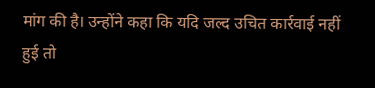मांग की है। उन्होंने कहा कि यदि जल्द उचित कार्रवाई नहीं हुई तो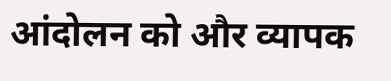आंदोलन को और व्यापक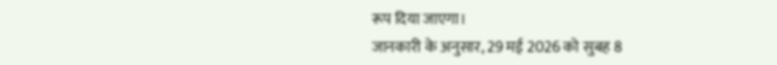रूप दिया जाएगा।
जानकारी के अनुसार, 29 मई 2026 को सुबह 8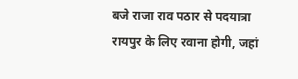बजे राजा राव पठार से पदयात्रा रायपुर के लिए रवाना होगी, जहां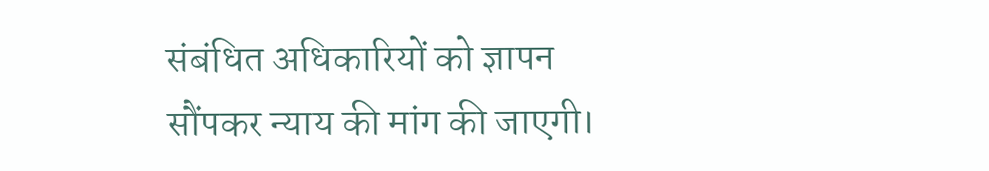संबंधित अधिकारियों को ज्ञापन सौंपकर न्याय की मांग की जाएगी।